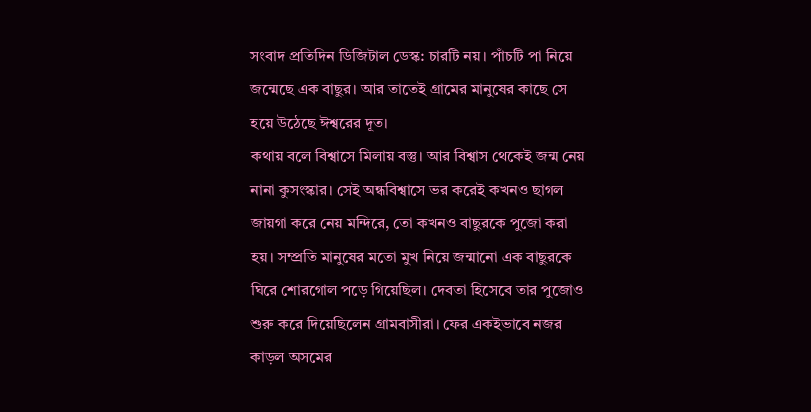সংবাদ প্রতিদিন ডিজিটাল ডেস্ক: চারটি নয়। পাঁচটি পা নিয়ে জন্মেছে এক বাছুর। আর তাতেই গ্রামের মানুষের কাছে সে হয়ে উঠেছে ঈশ্বরের দূত।
কথায় বলে বিশ্বাসে মিলায় বস্তু। আর বিশ্বাস থেকেই জন্ম নেয় নানা কুসংস্কার। সেই অন্ধবিশ্বাসে ভর করেই কখনও ছাগল জায়গা করে নেয় মন্দিরে, তো কখনও বাছুরকে পুজো করা হয়। সম্প্রতি মানুষের মতো মুখ নিয়ে জন্মানো এক বাছুরকে ঘিরে শোরগোল পড়ে গিয়েছিল। দেবতা হিসেবে তার পুজোও শুরু করে দিয়েছিলেন গ্রামবাসীরা। ফের একইভাবে নজর কাড়ল অসমের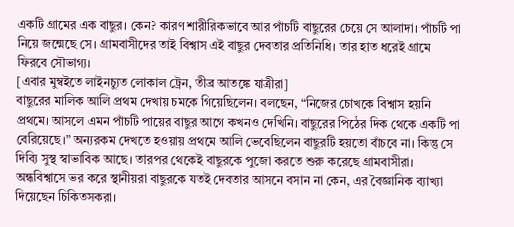একটি গ্রামের এক বাছুর। কেন? কারণ শারীরিকভাবে আর পাঁচটি বাছুরের চেয়ে সে আলাদা। পাঁচটি পা নিয়ে জন্মেছে সে। গ্রামবাসীদের তাই বিশ্বাস এই বাছুর দেবতার প্রতিনিধি। তার হাত ধরেই গ্রামে ফিরবে সৌভাগ্য।
[এবার মুম্বইতে লাইনচ্যুত লোকাল ট্রেন, তীব্র আতঙ্কে যাত্রীরা]
বাছুরের মালিক আলি প্রথম দেখায় চমকে গিয়েছিলেন। বলছেন, “নিজের চোখকে বিশ্বাস হয়নি প্রথমে। আসলে এমন পাঁচটি পায়ের বাছুর আগে কখনও দেখিনি। বাছুরের পিঠের দিক থেকে একটি পা বেরিয়েছে।” অন্যরকম দেখতে হওয়ায় প্রথমে আলি ভেবেছিলেন বাছুরটি হয়তো বাঁচবে না। কিন্তু সে দিব্যি সুস্থ স্বাভাবিক আছে। তারপর থেকেই বাছুরকে পুজো করতে শুরু করেছে গ্রামবাসীরা। অন্ধবিশ্বাসে ভর করে স্থানীয়রা বাছুরকে যতই দেবতার আসনে বসান না কেন, এর বৈজ্ঞানিক ব্যাখ্যা দিয়েছেন চিকিতসকরা।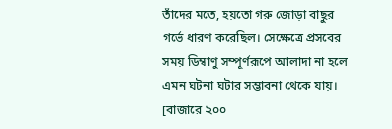তাঁদের মতে, হয়তো গরু জোড়া বাছুর গর্ভে ধারণ করেছিল। সেক্ষেত্রে প্রসবের সময় ডিম্বাণু সম্পূর্ণরূপে আলাদা না হলে এমন ঘটনা ঘটার সম্ভাবনা থেকে যায়।
[বাজারে ২০০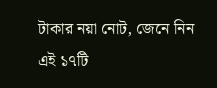টাকার নয়া নোট, জেনে নিন এই ১৭টি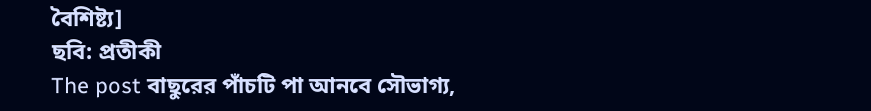বৈশিষ্ট্য]
ছবি: প্রতীকী
The post বাছুরের পাঁচটি পা আনবে সৌভাগ্য,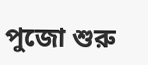পুজো শুরু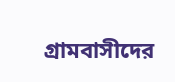গ্রামবাসীদের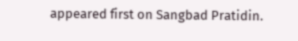appeared first on Sangbad Pratidin.